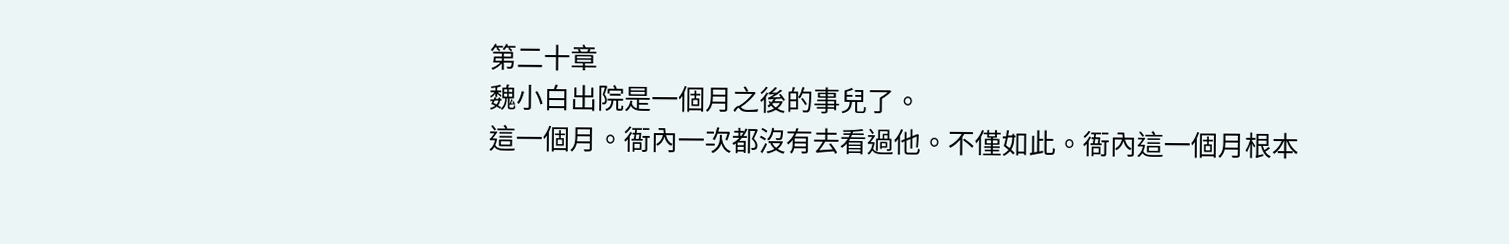第二十章
魏小白出院是一個月之後的事兒了。
這一個月。衙內一次都沒有去看過他。不僅如此。衙內這一個月根本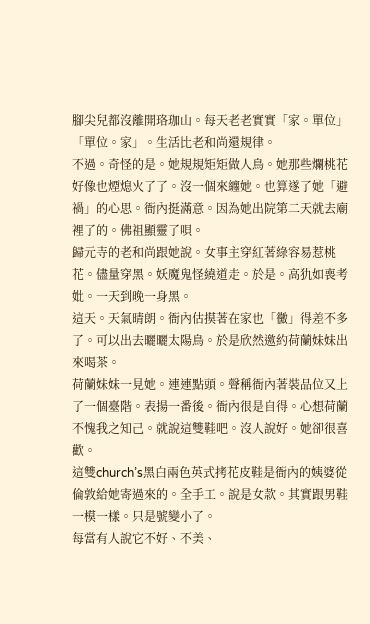腳尖兒都沒離開珞珈山。每天老老實實「家。單位」「單位。家」。生活比老和尚還規律。
不過。奇怪的是。她規規矩矩做人鳥。她那些爛桃花好像也煙熄火了了。沒一個來纏她。也算遂了她「避禍」的心思。衙內挺滿意。因為她出院第二天就去廟裡了的。佛祖顯靈了唄。
歸元寺的老和尚跟她說。女事主穿紅著綠容易惹桃花。儘量穿黑。妖魔鬼怪繞道走。於是。高犰如喪考妣。一天到晚一身黑。
這天。天氣晴朗。衙內估摸著在家也「黴」得差不多了。可以出去曬曬太陽鳥。於是欣然邀約荷蘭妹妹出來喝茶。
荷蘭妹妹一見她。連連點頭。聲稱衙內著裝品位又上了一個臺階。表揚一番後。衙內很是自得。心想荷蘭不愧我之知己。就說這雙鞋吧。沒人說好。她卻很喜歡。
這雙church’s黑白兩色英式拷花皮鞋是衙內的姨婆從倫敦給她寄過來的。全手工。說是女款。其實跟男鞋一模一樣。只是號變小了。
每當有人說它不好、不美、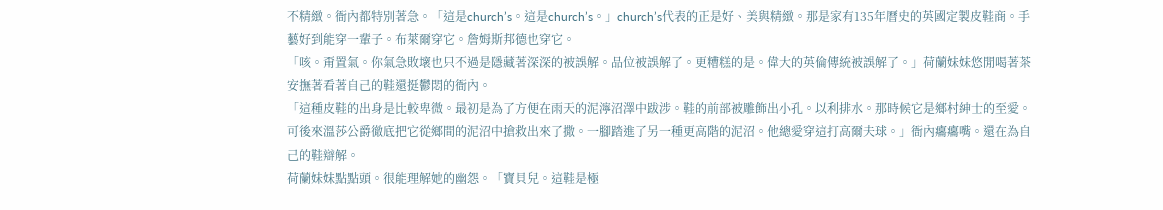不精緻。衙內都特別著急。「這是church’s。這是church’s。」church’s代表的正是好、美與精緻。那是家有135年曆史的英國定製皮鞋商。手藝好到能穿一輩子。布萊爾穿它。詹姆斯邦德也穿它。
「咳。甭置氣。你氣急敗壞也只不過是隱藏著深深的被誤解。品位被誤解了。更糟糕的是。偉大的英倫傳統被誤解了。」荷蘭妹妹悠閒喝著茶安撫著看著自己的鞋還挺鬱悶的衙內。
「這種皮鞋的出身是比較卑微。最初是為了方便在雨天的泥濘沼澤中跋涉。鞋的前部被雕飾出小孔。以利排水。那時候它是鄉村紳士的至愛。可後來溫莎公爵徹底把它從鄉間的泥沼中搶救出來了撒。一腳踏進了另一種更高階的泥沼。他總愛穿這打高爾夫球。」衙內癟癟嘴。還在為自己的鞋辯解。
荷蘭妹妹點點頭。很能理解她的幽怨。「寶貝兒。這鞋是極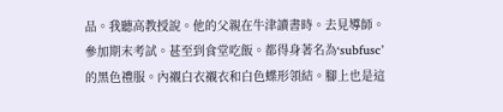品。我聽高教授說。他的父親在牛津讀書時。去見導師。參加期末考試。甚至到食堂吃飯。都得身著名為‘subfusc’的黑色禮服。內襯白衣襯衣和白色蝶形領結。腳上也是這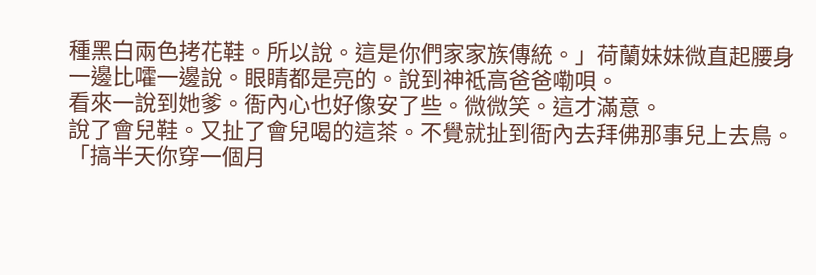種黑白兩色拷花鞋。所以說。這是你們家家族傳統。」荷蘭妹妹微直起腰身一邊比嚯一邊說。眼睛都是亮的。說到神祗高爸爸嘞唄。
看來一說到她爹。衙內心也好像安了些。微微笑。這才滿意。
說了會兒鞋。又扯了會兒喝的這茶。不覺就扯到衙內去拜佛那事兒上去鳥。
「搞半天你穿一個月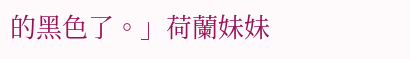的黑色了。」荷蘭妹妹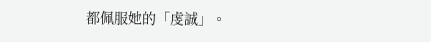都佩服她的「虔誠」。